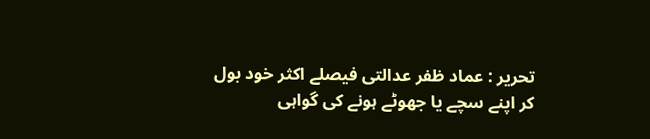تحریر : عماد ظفر عدالتی فیصلے اکثر خود بول کر اپنے سچے یا جھوٹے ہونے کی گواہی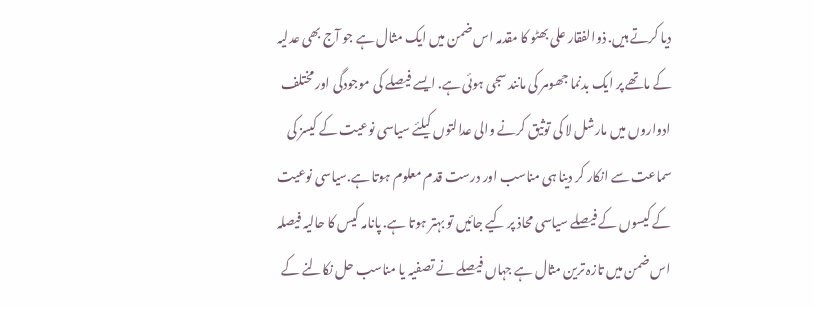دیا کرتے ہیں. ذوالفقار علی بھٹو کا مقدمہ اس ضمن میں ایک مثال ہے جو آج بھی عدلیہ کے ماتھے پر ایک بدنما جھومر کی مانند سجی ہوئی ہے. ایسے فیصلے کی موجودگی اور مختلف ادواروں میں مارشل لا کی توثیق کرنے والی عدالتوں کیلئے سیاسی نوعیت کے کیسز کی سماعت سے انکار کر دینا ہی مناسب اور درست قدم معلوم ہوتا ہے.سیاسی نوعیت کے کیسوں کے فیصلے سیاسی محاذ پر کیے جائیں تو بہتر ہوتا ہے. پانامہ کیس کا حالیہ فیصلہ اس ضمن میں تازہ ترین مثال ہے جہاں فیصلے نے تصفیہ یا مناسب حل نکالنے کے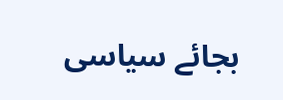بجائے سیاسی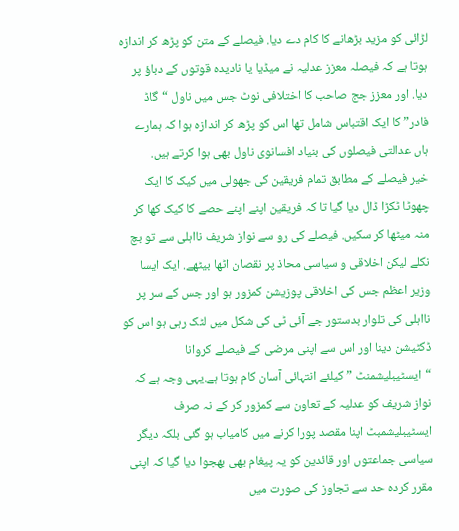لڑائی کو مزید بڑھانے کا کام دے دیا. فیصلے کے متن کو پڑھ کر اندازہ ہوتا ہے کہ فیصلہ معزز عدلیہ نے میڈیا یا نادیدہ قوتوں کے دباؤ پر دیا. اور معزز جج صاحب کا اختلافی نوٹ جس میں ناول “گاڈ فادر” کا ایک اقتباس شامل تھا اس کو پڑھ کر اندازہ ہوا کہ ہمارے ہاں عدالتی فیصلوں کی بنیاد افسانوی ناول بھی ہوا کرتے ہیں.
خیر فیصلے کے مطابق تمام فریقین کی جھولی میں کیک کا ایک چھوٹا ٹکڑا ڈال دیا گیا تا کہ فریقین اپنے اپنے حصے کا کیک کھا کر منہ میٹھا کر سکیں. فیصلے کی رو سے نواز شریف نااہلی سے تو بچ نکلے لیکن اخلاقی و سیاسی محاذ پر نقصان اٹھا بیٹھے. ایک ایسا وزیر اعظم جس کی اخلاقی پوزیشن کمزور ہو اور جس کے سر پر نااہلی کی تلوار بدستور جے آئی ٹی کی شکل میں لٹک رہی ہو اس کو ڈکٹیشن دینا اور اس سے اپنی مرضی کے فیصلے کروانا “ایسٹیبلیشمنٹ ” کیلئے انتہائی آسان کام ہوتا ہے.یہی وجہ ہے کہ نواز شریف کو عدلیہ کے تعاون سے کمزور کر کے نہ صرف ایسٹیبلیشمبٹ اپنا مقصد پورا کرنے میں کامیاب ہو گئی بلکہ دیگر سیاسی جماعتوں اور قائدین کو یہ پیغام بھی بھجوا دیا گیا کہ اپنی مقرر کردہ حد سے تجاوز کی صورت میں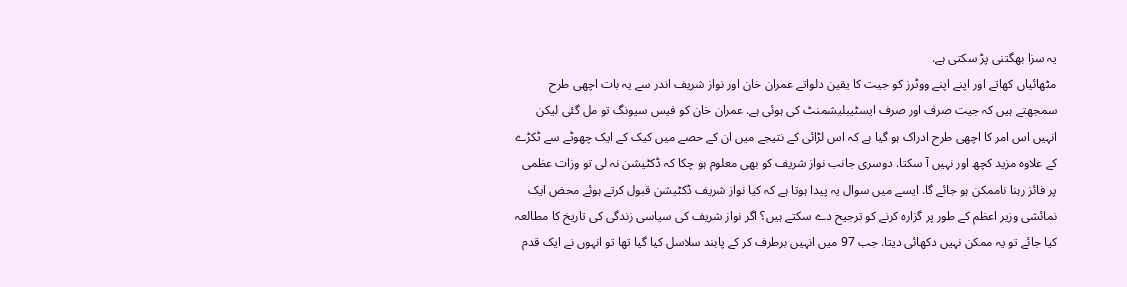یہ سزا بھگتنی پڑ سکتی ہے.
مٹھائیاں کھاتے اور اپنے اپنے ووٹرز کو جیت کا یقین دلواتے عمران خان اور نواز شریف اندر سے یہ بات اچھی طرح سمجھتے ہیں کہ جیت صرف اور صرف ایسٹیبلیشمنٹ کی ہوئی ہے. عمران خان کو فیس سیونگ تو مل گئی لیکن انہیں اس امر کا اچھی طرح ادراک ہو گیا ہے کہ اس لڑائی کے نتیجے میں ان کے حصے میں کیک کے ایک چھوٹے سے ٹکڑے کے علاوہ مزید کچھ اور نہیں آ سکتا. دوسری جانب نواز شریف کو بھی معلوم ہو چکا کہ ڈکٹیشن نہ لی تو وزات عظمی پر فائز رہنا ناممکن ہو جائے گا. ایسے میں سوال یہ پیدا ہوتا ہے کہ کیا نواز شریف ڈکٹیشن قبول کرتے ہوئے محض ایک نمائشی وزیر اعظم کے طور پر گزارہ کرنے کو ترجیح دے سکتے ہیں؟ اگر نواز شریف کی سیاسی زندگی کی تاریخ کا مطالعہ کیا جائے تو یہ ممکن نہیں دکھائی دیتا. جب 97 میں انہیں برطرف کر کے پابند سلاسل کیا گیا تھا تو انہوں نے ایک قدم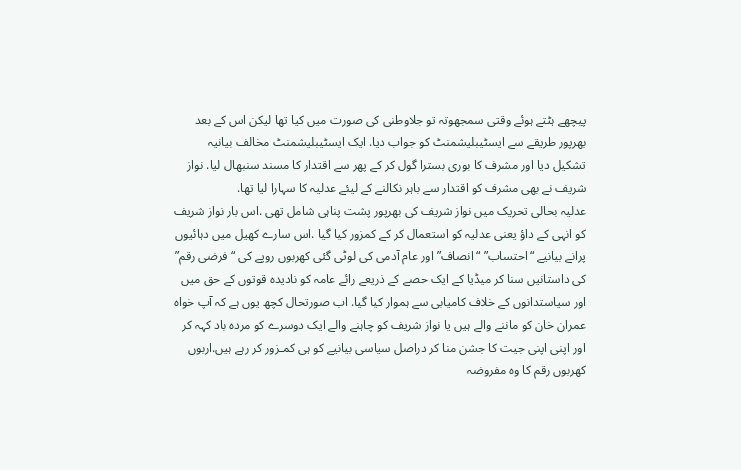پیچھے ہٹتے ہوئے وقتی سمجھوتہ تو جلاوطنی کی صورت میں کیا تھا لیکن اس کے بعد بھرپور طریقے سے ایسٹیبلیشمنٹ کو جواب دیا. ایک ایسٹیبلیشمنٹ مخالف بیانیہ تشکیل دیا اور مشرف کا بوری بسترا گول کر کے پھر سے اقتدار کا مسند سنبھال لیا. نواز شریف نے بھی مشرف کو اقتدار سے باہر نکالنے کے لیئے عدلیہ کا سہارا لیا تھا.
عدلیہ بحالی تحریک میں نواز شریف کی بھرپور پشت پناہی شامل تھی .اس بار نواز شریف کو انہی کے داؤ یعنی عدلیہ کو استعمال کر کے کمزور کیا گیا .اس سارے کھیل میں دہائیوں پرانے بیانیے “احتساب” “انصاف” اور عام آدمی کی لوٹی گئی کھربوں روپے کی “فرضی رقم” کی داستانیں سنا کر میڈیا کے ایک حصے کے ذریعے رائے عامہ کو نادیدہ قوتوں کے حق میں اور سیاستدانوں کے خلاف کامیابی سے ہموار کیا گیا. اب صورتحال کچھ یوں ہے کہ آپ خواہ عمران خان کو ماننے والے ہیں یا نواز شریف کو چاہنے والے ایک دوسرے کو مردہ باد کہہ کر اور اپنی اپنی جیت کا جشن منا کر دراصل سیاسی بیانیے کو ہی کمـزور کر رہے ہیں.اربوں کھربوں رقم کا وہ مفروضہ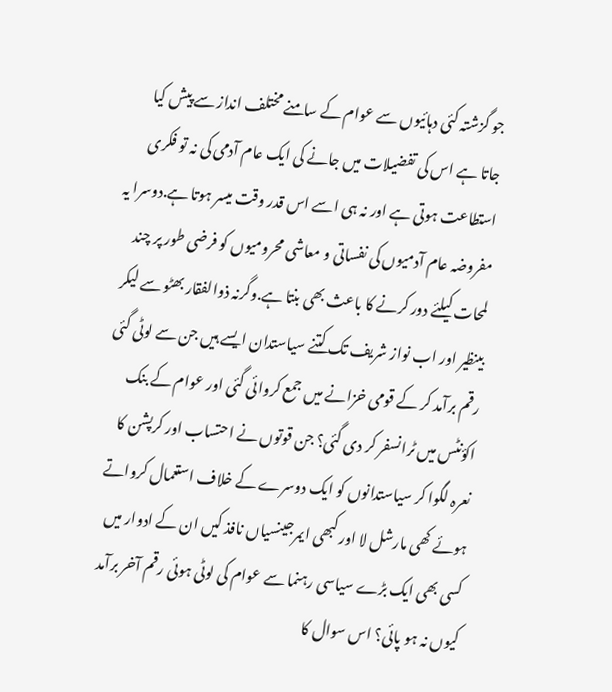جو گزشتہ کئی دہائیوں سے عوام کے سامنے مختلف انداز سے پیش کیا جاتا ہے اس کی تفضیلات میں جانے کی ایک عام آدمی کی نہ تو فکری استطاعت ہوتی ہے اور نہ ہی اسے اس قدر وقت میسر ہوتا ہے.دوسرا یہ مفروضہ عام آدمیوں کی نفساتی و معاشی محرومیوں کو فرضی طور پر چند لمحات کیلئے دور کرنے کا باعث بھی بنتا ہے.وگرنہ ذوالفقار بھٹو سے لیکر بینظیر اور اب نواز شریف تک کتنے سیاستدان ایسے ہیں جن سے لوٹی گئی رقم برآمد کر کے قومی خزانے میں جمع کروائی گئی اور عوام کے بنک اکؤنٹس میں ٹرانسفر کر دی گئی؟ جن قوتوں نے احتساب اور کرپشن کا نعرہ لگوا کر سیاستدانوں کو ایک دوسرے کے خلاف استعمال کرواتے ہوئے کھی مارشل لا اور کبھی ایمرجینسیاں نافذ کیں ان کے ادوار میں کسی بھی ایک بڑے سیاسی رہنما سے عوام کی لوٹی ہوئی رقم آخر برآمد کیوں نہ ہو پائی؟ اس سوال کا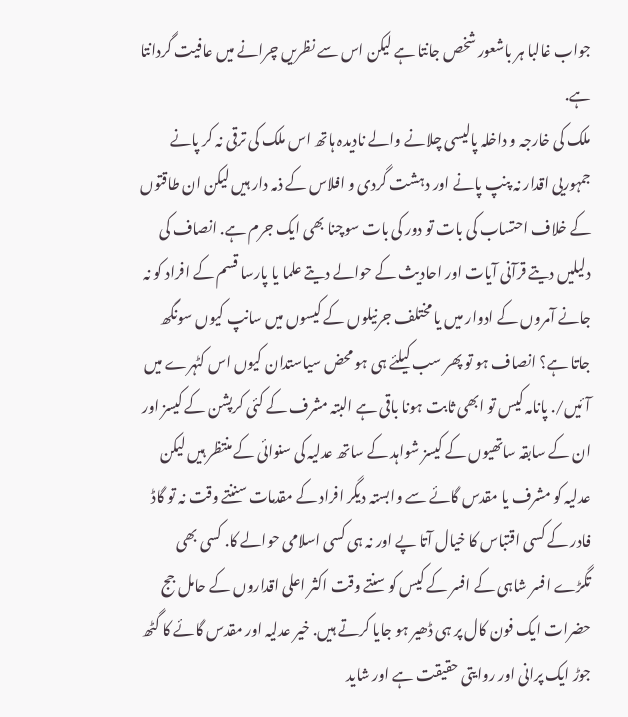جواب غالبا ہر باشعور شخص جانتا ہے لیکن اس سے نظریں چرانے میں عافیت گردانتا ہے.
ملک کی خارجہ و داخلہ پالیسی چلانے والے نادیدہ ہاتھ اس ملک کی ترقی نہ کر پانے جمہوریی اقدار نہ پنپ پانے اور دہشت گردی و افلاس کے ذمہ دار ہیں لیکن ان طاقتوں کے خلاف احتساب کی بات تو دور کی بات سوچنا بھی ایک جرم ہے. انصاف کی دلیلیں دیتے قرآنی آیات اور احادیث کے حوالے دیتے علما یا پارسا قسم کے افراد کو نہ جانے آمروں کے ادوار میں یا مختلف جرنیلوں کے کیسوں میں سانپ کیوں سونگھ جاتا ہے؟ انصاف ہو تو پھر سب کیلئے ہی ہو محض سیاستدان کیوں اس کٹہرے میں آئیں/. پانامہ کیس تو ابھی ثابت ہونا باقی ہے البتہ مشرف کے کئی کرپشن کے کیسز اور ان کے سابقہ ساتھیوں کے کیسز شواہد کے ساتھ عدلیہ کی سنوائی کے منتظر ہیں لیکن عدلیہ کو مشرف یا مقدس گائے سے وابستہ دیگر افراد کے مقدمات سننتے وقت نہ تو گاڈ فادر کے کسی اقتباس کا خیال آتا پے اور نہ ہی کسی اسلامی حوالے کا. کسی بھی تگڑے افسر شاہی کے افسر کے کیس کو سنتے وقت اکثر اعلی اقداروں کے حامل جج حضرات ایک فون کال پر ہی ڈھیر ہو جایا کرتے ہیں. خیر عدلیہ اور مقدس گائے کا گٹھ جوڑ ایک پرانی اور روایتی حقیقت ہے اور شاید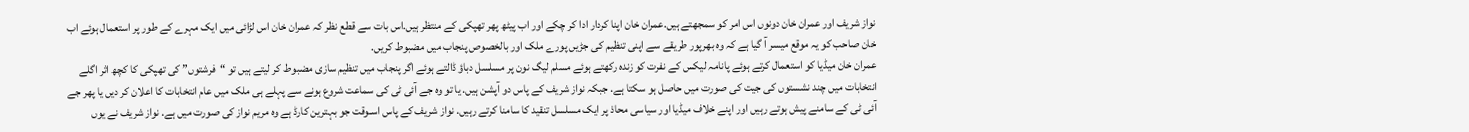نواز شریف اور عمران خان دونوں اس امر کو سمجھتے ہیں.عمران خان اپنا کردار ادا کر چکے اور اب پیٹھ پھر تھپکی کے منتظر ہیں.اس بات سے قطع نظر کہ عمران خان اس لڑائی میں ایک مہرے کے طور پر استعمال ہوئے اب خان صاحب کو یہ موقع میسر آ گیا ہے کہ وہ بھرپور طریقے سے اپنی تنظیم کی جڑیں پورے ملک اور بالخصوص پنجاب میں مضبوط کریں.
عمران خان میڈیا کو استعمال کرتے ہوئے پانامہ لیکس کے نفرت کو زندہ رکھتے ہوئے مسلم لیگ نون پر مسلسل دباؤ ڈالتے ہوئے اگر پنجاب میں تنظیم سازی مضبوط کر لیتے ہیں تو “فرشتوں” کی تھپکی کا کچھ اثر اگلے انتخابات میں چند نشستوں کی جیت کی صورت میں حاصل ہو سکتا ہے. جبکہ نواز شریف کے پاس دو آپشن ہیں. یا تو وہ جے آئی ٹی کی سماعت شروع ہونے سے پہلے ہی ملک میں عام انتخابات کا اعلان کر دیں یا پھر جے آئی ٹی کے سامنے پیش ہوتے رہیں اور اپنے خلاف میڈیا اور سیاسی محاذ پر ایک مسلسل تنقید کا سامنا کرتے رہیں. نواز شریف کے پاس اسـوقت جو بہترین کارڈ ہے وہ مریم نواز کی صورت میں ہے. نواز شریف نے یوں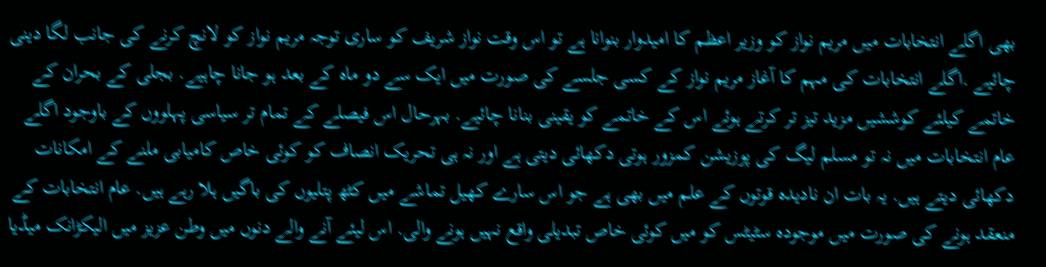بھی اگلے انتخابات میں مریم نواز کو وزیر اعظم کا امیدوار بنوانا ہے تو اس وقت نواز شریف کو ساری توجہ مریم نواز کو لانچ کرنے کی جانب لگا دینی چائیے .اگلے انتخابات کی مہم کا آغاز مریم نواز کے کسی جلسے کی صورت میں ایک سے دو ماہ کے بعد ہو جانا چاہیے. بجلی کے بحران کے خاتمے کیلئے کوششیں مزید تیز تر کرتے ہوئے اس کے خاتمے کو یقینی بنانا چائیے. بہرحال اس فیصلے کے تمام تر سیاسی پہلووں کے باوجود اگلے عام انتخابات میں نہ تو مسلم لیگ کی پوزیشن کمزور ہوتی دکھائی دیتی ہے اور نہ ہی تحریک انصاف کو کوئی خاص کامیابی ملنے کے امکانات دکھائی دیتے ہیں. یہ بات ان نادیدہ قوتوں کے علم میں بھی ہے جو اس سارے کھیل تماشے میں کٹھ پتلیوں کی باگیں ہلا رہے ہیں. عام انتخابات کے منعقد ہونے کی صورت میں موجودہ سٹیٹس کو میں کوئی خاص تبدیلی واقع نہیں ہونے والی. اس لیئے آنے والے دنوں میں وطن عزیز میں الیکڑانک میڈیا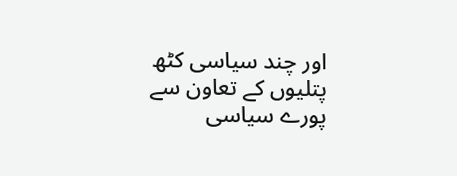اور چند سیاسی کٹھ پتلیوں کے تعاون سے پورے سیاسی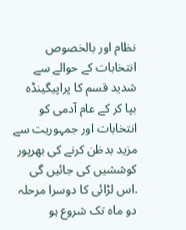نظام اور بالخصوص انتخابات کے حوالے سے شدید قسم کا پراپیگینڈہ بپا کر کے عام آدمی کو انتخابات اور جمہوریت سے مزید بدظن کرنے کی بھرپور کوششیں کی جائیں گی .اس لڑائی کا دوسرا مرحلہ دو ماہ تک شروع ہو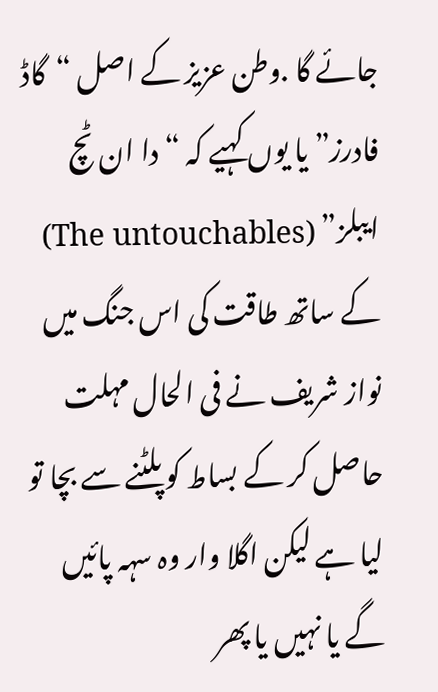جائے گا .وطن عزیز کے اصل “گاڈ فادرز” یا یوں کہیے کہ “دا ان ٹچ ایبلز” (The untouchables) کے ساتھ طاقت کی اس جنگ میں نواز شریف نے فی الحال مہلت حاصل کر کے بساط کو پلٹنے سے بچا تو لیا ہے لیکن اگلا وار وہ سہہ پائیں گے یا نہیں یا پھر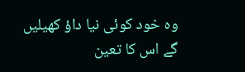وہ خود کوئی نیا داؤ کھیلیں گے اس کا تعین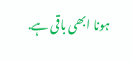ہونا ابھی باقی ہے.